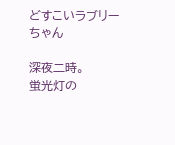どすこいラブリーちゃん

深夜二時。
蛍光灯の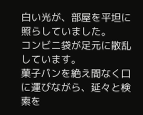白い光が、部屋を平坦に照らしていました。
コンビニ袋が足元に散乱しています。
菓子パンを絶え間なく口に運びながら、延々と検索を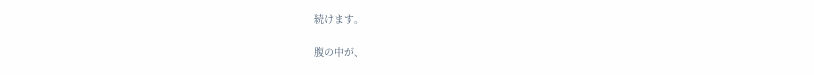続けます。

腹の中が、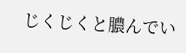じくじくと膿んでい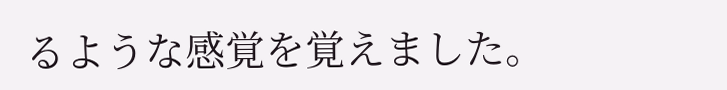るような感覚を覚えました。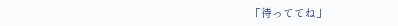「待っててね」